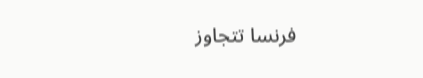فرنسا تتجاوز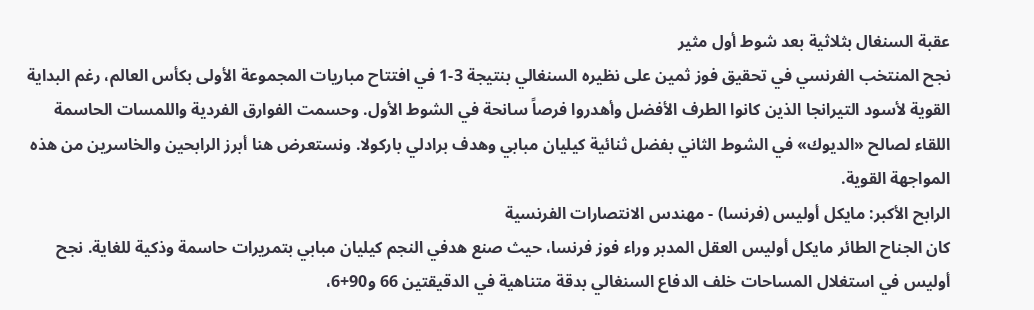عقبة السنغال بثلاثية بعد شوط أول مثير
نجح المنتخب الفرنسي في تحقيق فوز ثمين على نظيره السنغالي بنتيجة 3-1 في افتتاح مباريات المجموعة الأولى بكأس العالم، رغم البداية القوية لأسود التيرانجا الذين كانوا الطرف الأفضل وأهدروا فرصاً سانحة في الشوط الأول. وحسمت الفوارق الفردية واللمسات الحاسمة اللقاء لصالح «الديوك» في الشوط الثاني بفضل ثنائية كيليان مبابي وهدف برادلي باركولا. ونستعرض هنا أبرز الرابحين والخاسرين من هذه المواجهة القوية.
الرابح الأكبر: مايكل أوليس (فرنسا) - مهندس الانتصارات الفرنسية
كان الجناح الطائر مايكل أوليس العقل المدبر وراء فوز فرنسا، حيث صنع هدفي النجم كيليان مبابي بتمريرات حاسمة وذكية للغاية. نجح أوليس في استغلال المساحات خلف الدفاع السنغالي بدقة متناهية في الدقيقتين 66 و90+6،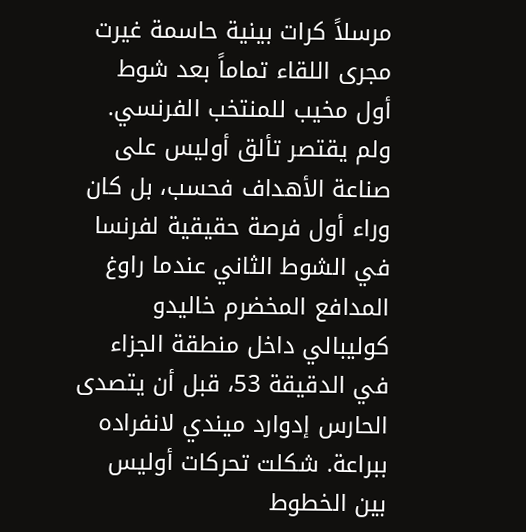مرسلاً كرات بينية حاسمة غيرت مجرى اللقاء تماماً بعد شوط أول مخيب للمنتخب الفرنسي.
ولم يقتصر تألق أوليس على صناعة الأهداف فحسب، بل كان وراء أول فرصة حقيقية لفرنسا في الشوط الثاني عندما راوغ المدافع المخضرم خاليدو كوليبالي داخل منطقة الجزاء في الدقيقة 53، قبل أن يتصدى الحارس إدوارد ميندي لانفراده ببراعة. شكلت تحركات أوليس بين الخطوط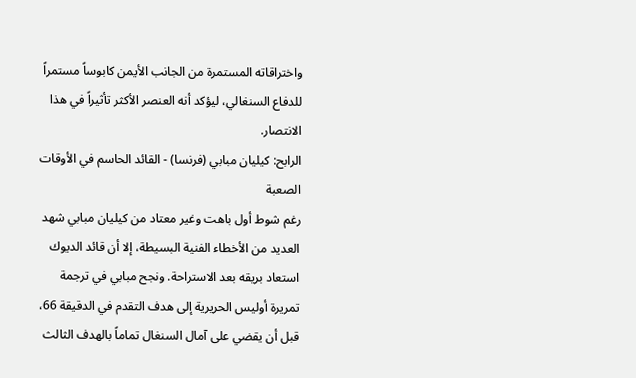واختراقاته المستمرة من الجانب الأيمن كابوساً مستمراً للدفاع السنغالي، ليؤكد أنه العنصر الأكثر تأثيراً في هذا الانتصار.
الرابح: كيليان مبابي (فرنسا) - القائد الحاسم في الأوقات الصعبة
رغم شوط أول باهت وغير معتاد من كيليان مبابي شهد العديد من الأخطاء الفنية البسيطة، إلا أن قائد الديوك استعاد بريقه بعد الاستراحة. ونجح مبابي في ترجمة تمريرة أوليس الحريرية إلى هدف التقدم في الدقيقة 66، قبل أن يقضي على آمال السنغال تماماً بالهدف الثالث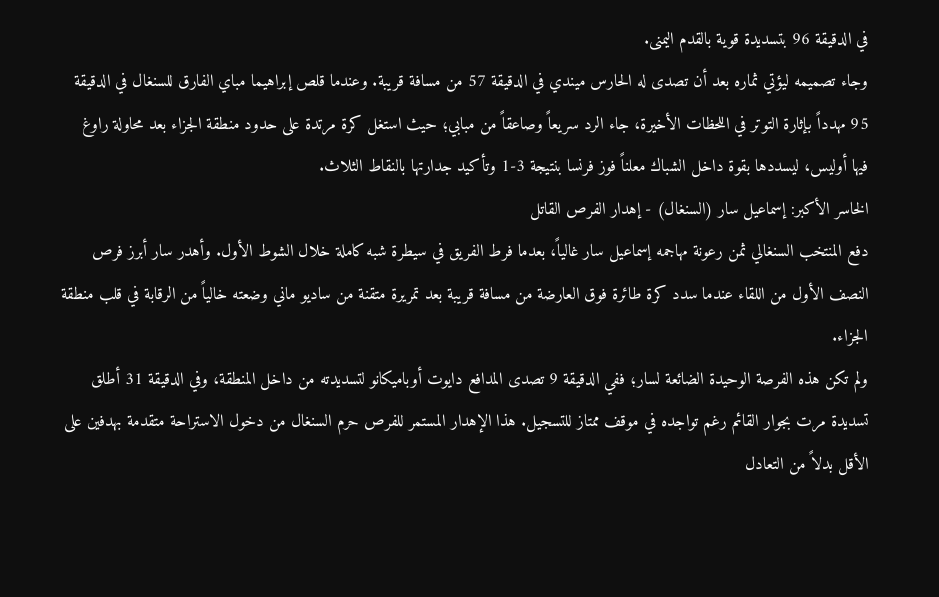في الدقيقة 96 بتسديدة قوية بالقدم اليمنى.
وجاء تصميمه ليؤتي ثماره بعد أن تصدى له الحارس ميندي في الدقيقة 57 من مسافة قريبة. وعندما قلص إبراهيما مباي الفارق للسنغال في الدقيقة 95 مهدداً بإثارة التوتر في اللحظات الأخيرة، جاء الرد سريعاً وصاعقاً من مبابي؛ حيث استغل كرة مرتدة على حدود منطقة الجزاء بعد محاولة راوغ فيها أوليس، ليسددها بقوة داخل الشباك معلناً فوز فرنسا بنتيجة 3-1 وتأكيد جدارتها بالنقاط الثلاث.
الخاسر الأكبر: إسماعيل سار (السنغال) - إهدار الفرص القاتل
دفع المنتخب السنغالي ثمن رعونة مهاجمه إسماعيل سار غالياً، بعدما فرط الفريق في سيطرة شبه كاملة خلال الشوط الأول. وأهدر سار أبرز فرص النصف الأول من اللقاء عندما سدد كرة طائرة فوق العارضة من مسافة قريبة بعد تمريرة متقنة من ساديو ماني وضعته خالياً من الرقابة في قلب منطقة الجزاء.
ولم تكن هذه الفرصة الوحيدة الضائعة لسار؛ ففي الدقيقة 9 تصدى المدافع دايوت أوباميكانو لتسديدته من داخل المنطقة، وفي الدقيقة 31 أطلق تسديدة مرت بجوار القائم رغم تواجده في موقف ممتاز للتسجيل. هذا الإهدار المستمر للفرص حرم السنغال من دخول الاستراحة متقدمة بهدفين على الأقل بدلاً من التعادل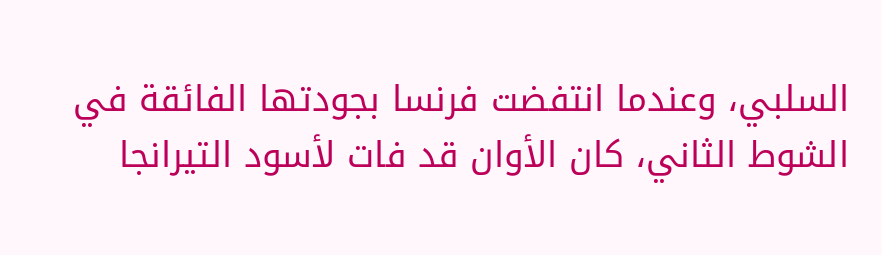السلبي، وعندما انتفضت فرنسا بجودتها الفائقة في الشوط الثاني، كان الأوان قد فات لأسود التيرانجا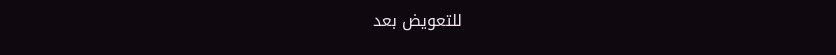للتعويض بعد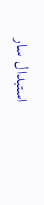استبدال سار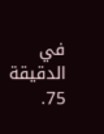في الدقيقة 75.